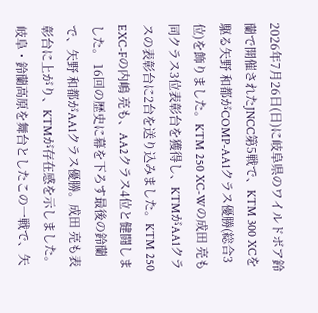2026年7月26日(日)に岐阜県のワイルドボア鈴蘭で開催されたJNCC第5戦で、KTM 300 XCを駆る矢野 和都がCOMP-AA1クラス優勝(総合3位)を飾りました。KTM 250 XC-Wの成田 亮も同クラス3位表彰台を獲得し、KTMがAA1クラスの表彰台に2台を送り込みました。KTM 250 EXC-Fの内嶋 亮も、AA2クラス4位と健闘しました。 16回の歴史に幕を下ろす最後の鈴蘭で、矢野 和都がAA1クラス優勝。成田 亮も表彰台に上がり、KTMが存在感を示しました。
岐阜・鈴蘭高原を舞台としたこの一戦で、矢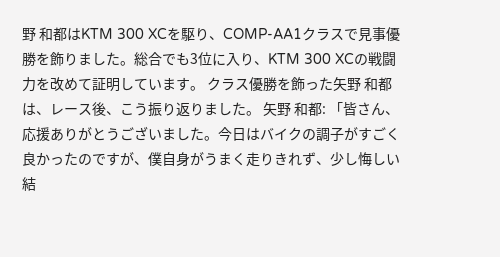野 和都はKTM 300 XCを駆り、COMP-AA1クラスで見事優勝を飾りました。総合でも3位に入り、KTM 300 XCの戦闘力を改めて証明しています。 クラス優勝を飾った矢野 和都は、レース後、こう振り返りました。 矢野 和都: 「皆さん、応援ありがとうございました。今日はバイクの調子がすごく良かったのですが、僕自身がうまく走りきれず、少し悔しい結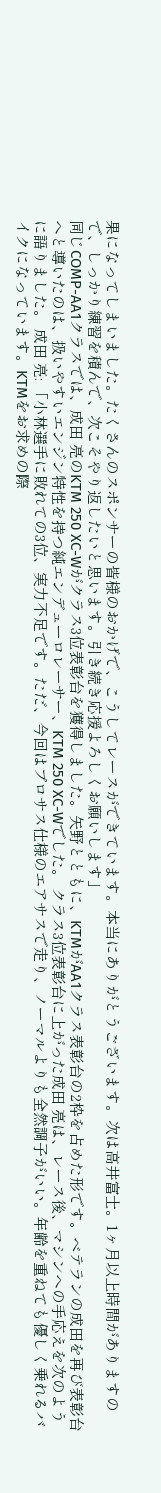果になってしまいました。たくさんのスポンサーの皆様のおかげで、こうしてレースができています。本当にありがとうございます。次は高井富士。1ヶ月以上時間がありますので、しっかり練習を積んで、次こそやり返したいと思います。引き続き応援よろしくお願いします」
同じCOMP-AA1クラスでは、成田 亮のKTM 250 XC-Wがクラス3位表彰台を獲得しました。矢野とともに、KTMがAA1クラス表彰台の2枠を占めた形です。ベテランの成田を再び表彰台へと導いたのは、扱いやすいエンジン特性を持つ純エンデューロレーサー、KTM 250 XC-Wでした。 クラス3位表彰台に上がった成田 亮は、レース後、マシンへの手応えを次のように語りました。 成田 亮: 「小林選手に敗れての3位、実力不足です。ただ、今回はプロサス仕様のエアサスで走り、ノーマルよりも全然調子がいい。年齢を重ねても優しく乗れるバイクになっています。KTMをお求めの際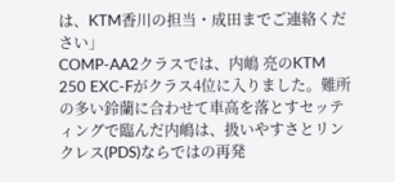は、KTM香川の担当・成田までご連絡ください」
COMP-AA2クラスでは、内嶋 亮のKTM 250 EXC-Fがクラス4位に入りました。難所の多い鈴蘭に合わせて車高を落とすセッティングで臨んだ内嶋は、扱いやすさとリンクレス(PDS)ならではの再発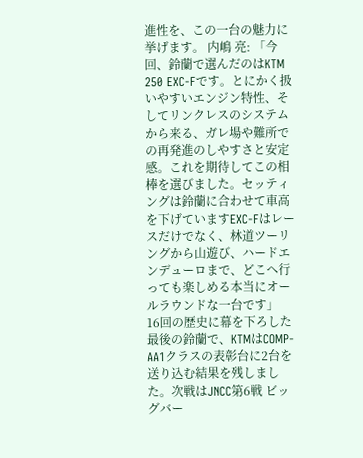進性を、この一台の魅力に挙げます。 内嶋 亮: 「今回、鈴蘭で選んだのはKTM 250 EXC-Fです。とにかく扱いやすいエンジン特性、そしてリンクレスのシステムから来る、ガレ場や難所での再発進のしやすさと安定感。これを期待してこの相棒を選びました。セッティングは鈴蘭に合わせて車高を下げていますEXC-Fはレースだけでなく、林道ツーリングから山遊び、ハードエンデューロまで、どこへ行っても楽しめる本当にオールラウンドな一台です」
16回の歴史に幕を下ろした最後の鈴蘭で、KTMはCOMP-AA1クラスの表彰台に2台を送り込む結果を残しました。次戦はJNCC第6戦 ビッグバー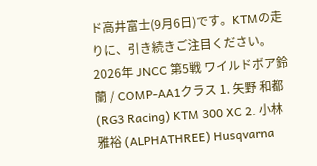ド高井富士(9月6日)です。KTMの走りに、引き続きご注目ください。
2026年 JNCC 第5戦 ワイルドボア鈴蘭 / COMP-AA1クラス 1. 矢野 和都 (RG3 Racing) KTM 300 XC 2. 小林 雅裕 (ALPHATHREE) Husqvarna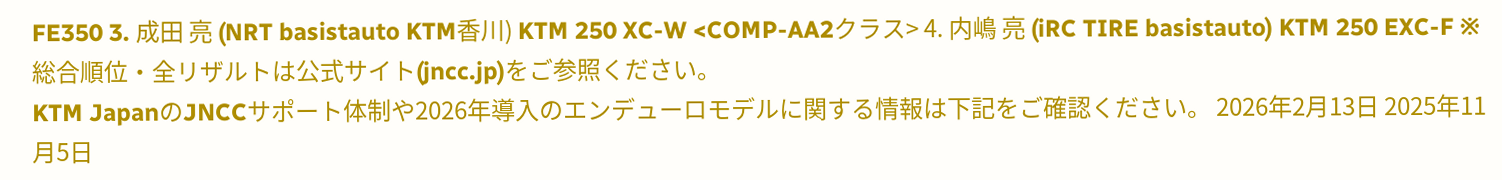FE350 3. 成田 亮 (NRT basistauto KTM香川) KTM 250 XC-W <COMP-AA2クラス> 4. 内嶋 亮 (iRC TIRE basistauto) KTM 250 EXC-F ※総合順位・全リザルトは公式サイト(jncc.jp)をご参照ください。
KTM JapanのJNCCサポート体制や2026年導入のエンデューロモデルに関する情報は下記をご確認ください。 2026年2月13日 2025年11月5日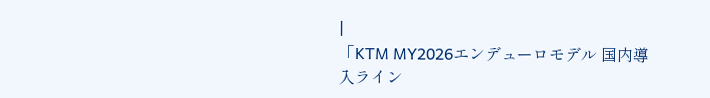|
「KTM MY2026エンデューロモデル 国内導入ライン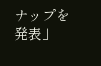ナップを発表」